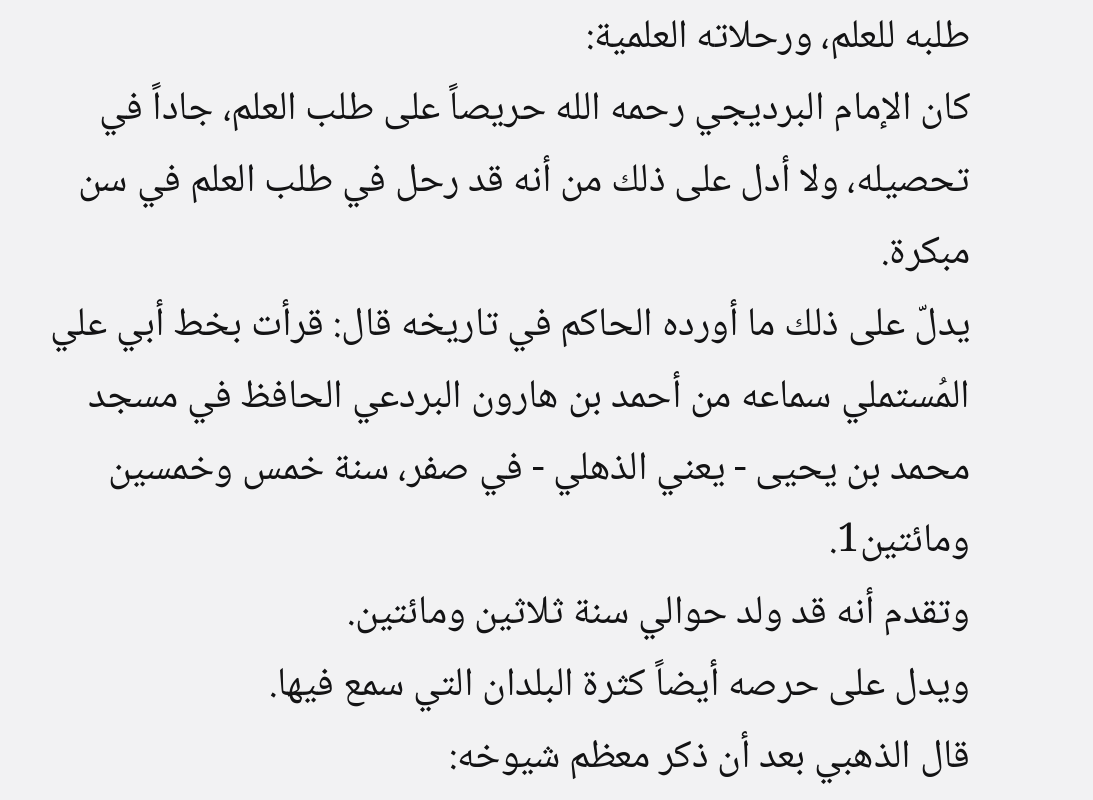طلبه للعلم، ورحلاته العلمية:
كان الإمام البرديجي رحمه الله حريصاً على طلب العلم، جاداً في تحصيله، ولا أدل على ذلك من أنه قد رحل في طلب العلم في سن مبكرة.
يدلّ على ذلك ما أورده الحاكم في تاريخه قال: قرأت بخط أبي علي المُستملي سماعه من أحمد بن هارون البردعي الحافظ في مسجد محمد بن يحيى - يعني الذهلي - في صفر، سنة خمس وخمسين ومائتين1.
وتقدم أنه قد ولد حوالي سنة ثلاثين ومائتين.
ويدل على حرصه أيضاً كثرة البلدان التي سمع فيها.
قال الذهبي بعد أن ذكر معظم شيوخه: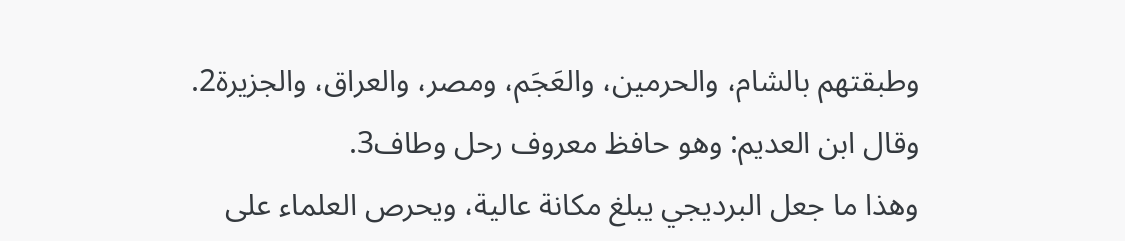وطبقتهم بالشام، والحرمين، والعَجَم، ومصر، والعراق، والجزيرة2.
وقال ابن العديم: وهو حافظ معروف رحل وطاف3.
وهذا ما جعل البرديجي يبلغ مكانة عالية، ويحرص العلماء على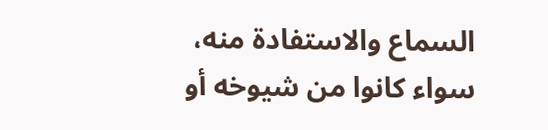السماع والاستفادة منه، سواء كانوا من شيوخه أو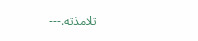تلامذته.---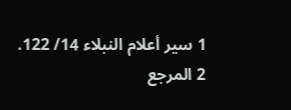1 سير أعلام النبلاء 14/ 122.
2 المرجع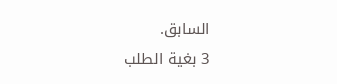السابق.
3 بغية الطلب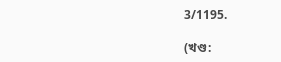3/1195.

(খণ্ড: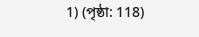1) (পৃষ্ঠা: 118)